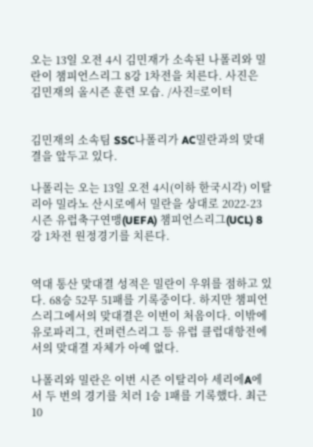오는 13일 오전 4시 김민재가 소속된 나폴리와 밀란이 챔피언스리그 8강 1차전을 치른다. 사진은 김민재의 올시즌 훈련 모습. /사진=로이터


김민재의 소속팀 SSC나폴리가 AC밀란과의 맞대결을 앞두고 있다.

나폴리는 오는 13일 오전 4시(이하 한국시각) 이탈리아 밀라노 산시로에서 밀란을 상대로 2022-23시즌 유럽축구연맹(UEFA) 챔피언스리그(UCL) 8강 1차전 원정경기를 치른다.


역대 통산 맞대결 성적은 밀란이 우위를 점하고 있다. 68승 52무 51패를 기록중이다. 하지만 챔피언스리그에서의 맞대결은 이번이 처음이다. 이밖에 유로파리그, 컨퍼런스리그 등 유럽 클럽대항전에서의 맞대결 자체가 아예 없다.

나폴리와 밀란은 이번 시즌 이탈리아 세리에A에서 두 번의 경기를 치러 1승 1패를 기록했다. 최근 10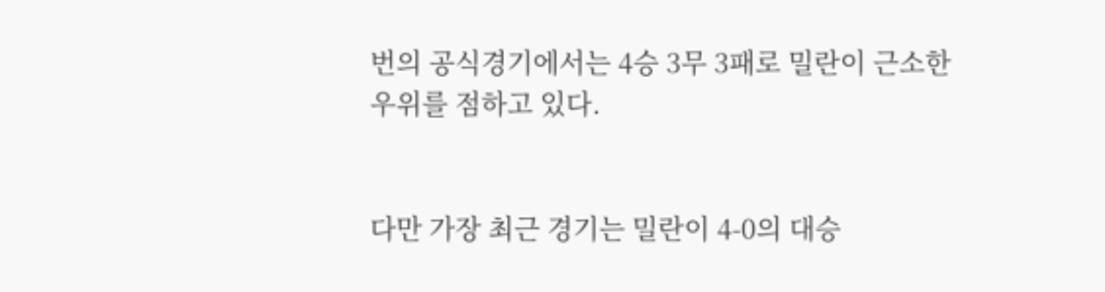번의 공식경기에서는 4승 3무 3패로 밀란이 근소한 우위를 점하고 있다.


다만 가장 최근 경기는 밀란이 4-0의 대승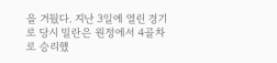을 거뒀다. 지난 3일에 열린 경기로 당시 밀란은 원정에서 4골차로 승리했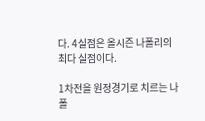다. 4실점은 올시즌 나폴리의 최다 실점이다.

1차전을 원정경기로 치르는 나폴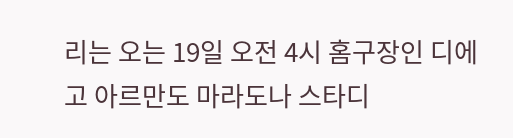리는 오는 19일 오전 4시 홈구장인 디에고 아르만도 마라도나 스타디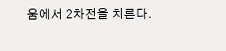움에서 2차전을 치른다.